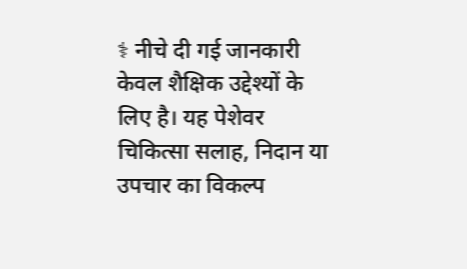⚕ नीचे दी गई जानकारी केवल शैक्षिक उद्देश्यों के लिए है। यह पेशेवर चिकित्सा सलाह, निदान या उपचार का विकल्प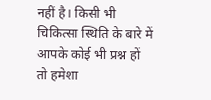नहीं है। किसी भी चिकित्सा स्थिति के बारे में आपके कोई भी प्रश्न हों तो हमेशा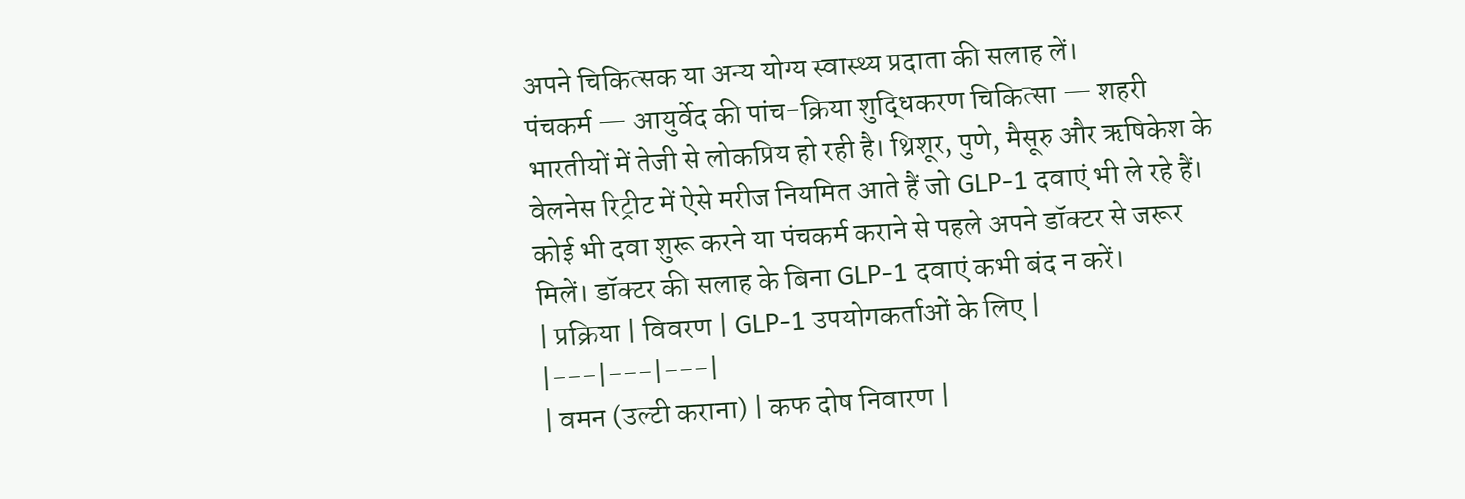अपने चिकित्सक या अन्य योग्य स्वास्थ्य प्रदाता की सलाह लें।
पंचकर्म — आयुर्वेद की पांच-क्रिया शुद्धिकरण चिकित्सा — शहरी भारतीयों में तेजी से लोकप्रिय हो रही है। थ्रिशूर, पुणे, मैसूरु और ऋषिकेश के वेलनेस रिट्रीट में ऐसे मरीज नियमित आते हैं जो GLP-1 दवाएं भी ले रहे हैं।
कोई भी दवा शुरू करने या पंचकर्म कराने से पहले अपने डॉक्टर से जरूर मिलें। डॉक्टर की सलाह के बिना GLP-1 दवाएं कभी बंद न करें।
| प्रक्रिया | विवरण | GLP-1 उपयोगकर्ताओं के लिए |
|---|---|---|
| वमन (उल्टी कराना) | कफ दोष निवारण |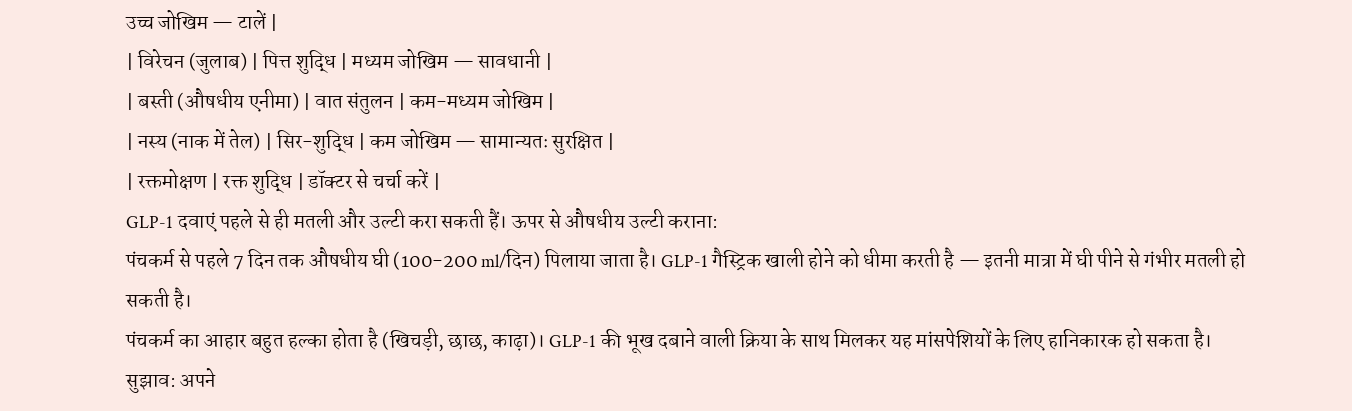उच्च जोखिम — टालें |
| विरेचन (जुलाब) | पित्त शुद्धि | मध्यम जोखिम — सावधानी |
| बस्ती (औषधीय एनीमा) | वात संतुलन | कम-मध्यम जोखिम |
| नस्य (नाक में तेल) | सिर-शुद्धि | कम जोखिम — सामान्यतः सुरक्षित |
| रक्तमोक्षण | रक्त शुद्धि | डॉक्टर से चर्चा करें |
GLP-1 दवाएं पहले से ही मतली और उल्टी करा सकती हैं। ऊपर से औषधीय उल्टी कराना:
पंचकर्म से पहले 7 दिन तक औषधीय घी (100-200 ml/दिन) पिलाया जाता है। GLP-1 गैस्ट्रिक खाली होने को धीमा करती है — इतनी मात्रा में घी पीने से गंभीर मतली हो सकती है।
पंचकर्म का आहार बहुत हल्का होता है (खिचड़ी, छाछ, काढ़ा)। GLP-1 की भूख दबाने वाली क्रिया के साथ मिलकर यह मांसपेशियों के लिए हानिकारक हो सकता है।
सुझाव: अपने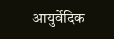आयुर्वेदिक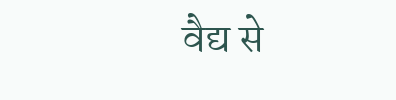वैद्य से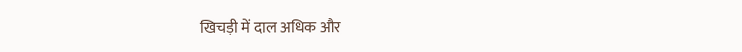खिचड़ी में दाल अधिक और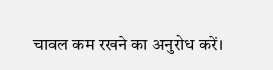चावल कम रखने का अनुरोध करें।